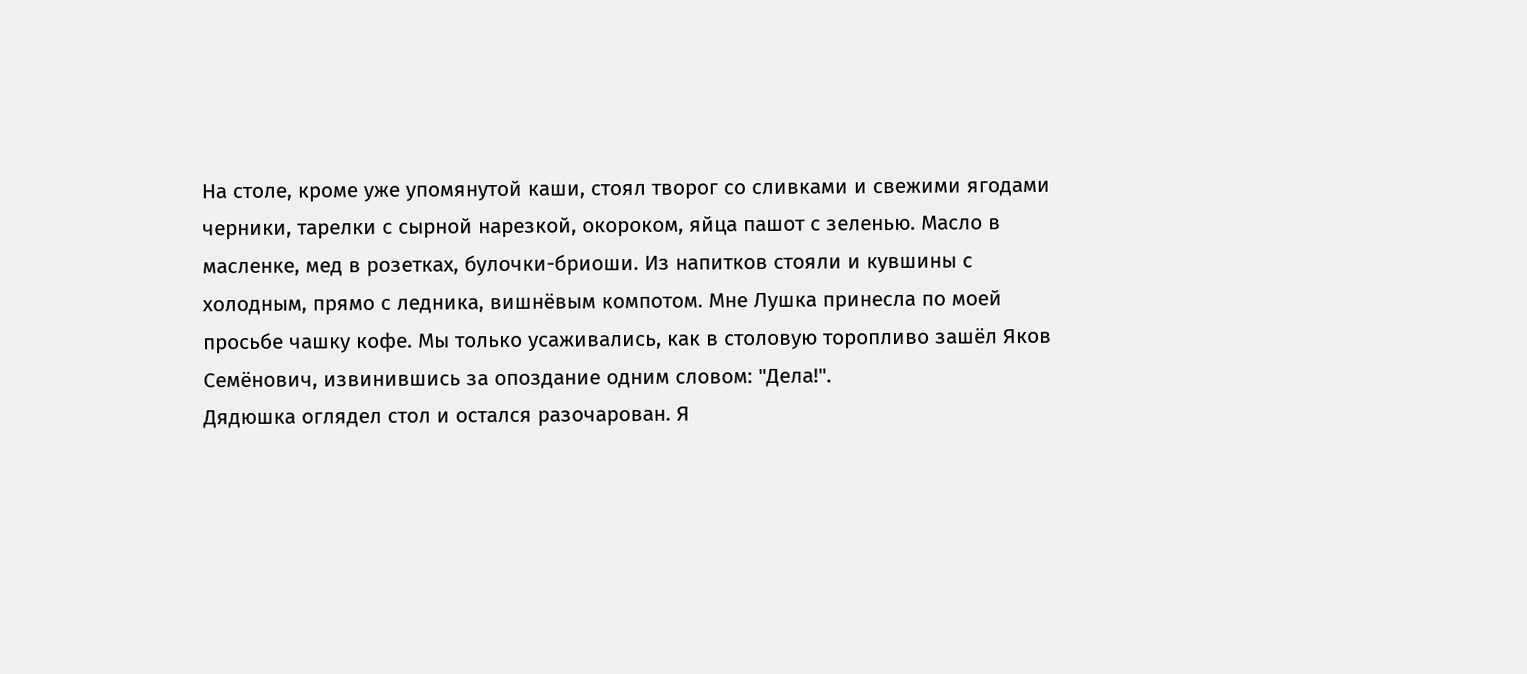На столе, кроме уже упомянутой каши, стоял творог со сливками и свежими ягодами черники, тарелки с сырной нарезкой, окороком, яйца пашот с зеленью. Масло в масленке, мед в розетках, булочки-бриоши. Из напитков стояли и кувшины с холодным, прямо с ледника, вишнёвым компотом. Мне Лушка принесла по моей просьбе чашку кофе. Мы только усаживались, как в столовую торопливо зашёл Яков Семёнович, извинившись за опоздание одним словом: "Дела!".
Дядюшка оглядел стол и остался разочарован. Я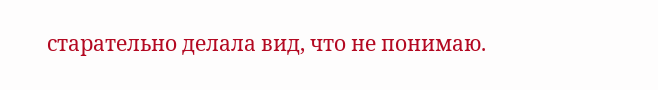старательно делала вид, что не понимаю.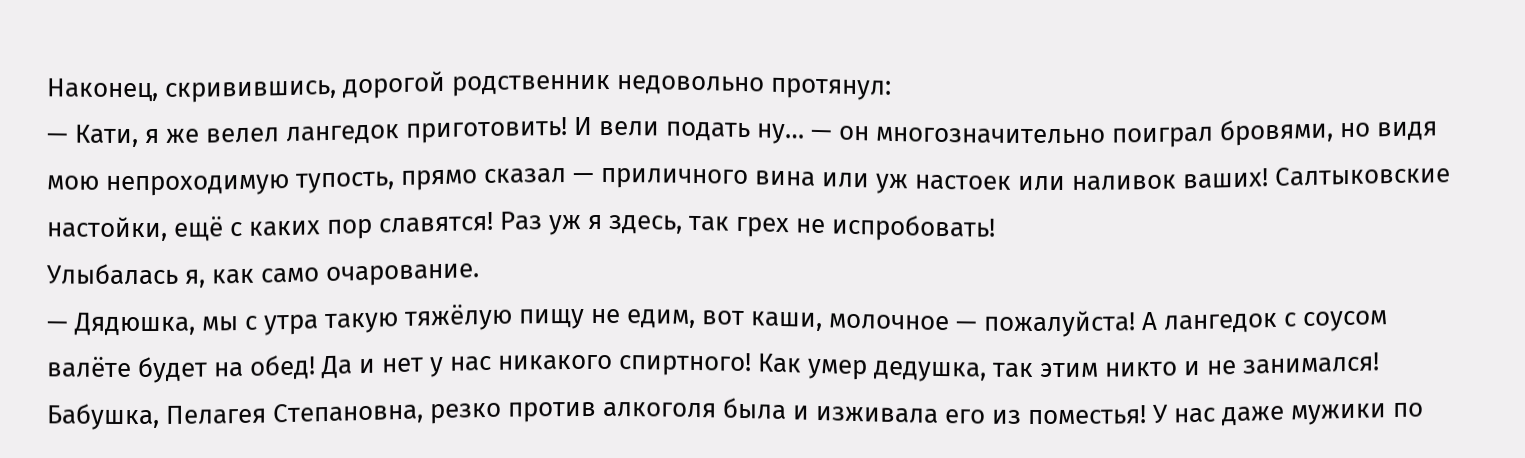Наконец, скривившись, дорогой родственник недовольно протянул:
— Кати, я же велел лангедок приготовить! И вели подать ну… — он многозначительно поиграл бровями, но видя мою непроходимую тупость, прямо сказал — приличного вина или уж настоек или наливок ваших! Салтыковские настойки, ещё с каких пор славятся! Раз уж я здесь, так грех не испробовать!
Улыбалась я, как само очарование.
— Дядюшка, мы с утра такую тяжёлую пищу не едим, вот каши, молочное — пожалуйста! А лангедок с соусом валёте будет на обед! Да и нет у нас никакого спиртного! Как умер дедушка, так этим никто и не занимался! Бабушка, Пелагея Степановна, резко против алкоголя была и изживала его из поместья! У нас даже мужики по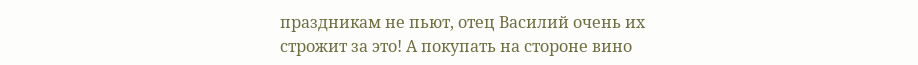праздникам не пьют, отец Василий очень их строжит за это! А покупать на стороне вино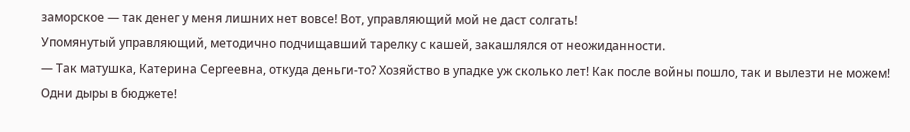заморское — так денег у меня лишних нет вовсе! Вот, управляющий мой не даст солгать!
Упомянутый управляющий, методично подчищавший тарелку с кашей, закашлялся от неожиданности.
— Так матушка, Катерина Сергеевна, откуда деньги-то? Хозяйство в упадке уж сколько лет! Как после войны пошло, так и вылезти не можем! Одни дыры в бюджете!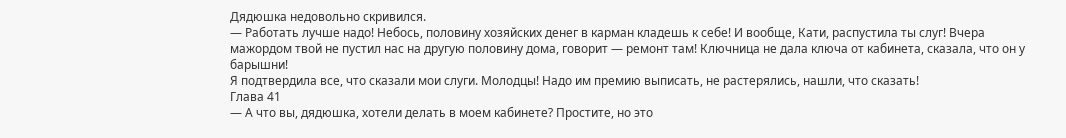Дядюшка недовольно скривился.
— Работать лучше надо! Небось, половину хозяйских денег в карман кладешь к себе! И вообще, Кати, распустила ты слуг! Вчера мажордом твой не пустил нас на другую половину дома, говорит — ремонт там! Ключница не дала ключа от кабинета, сказала, что он у барышни!
Я подтвердила все, что сказали мои слуги. Молодцы! Надо им премию выписать, не растерялись, нашли, что сказать!
Глава 41
— А что вы, дядюшка, хотели делать в моем кабинете? Простите, но это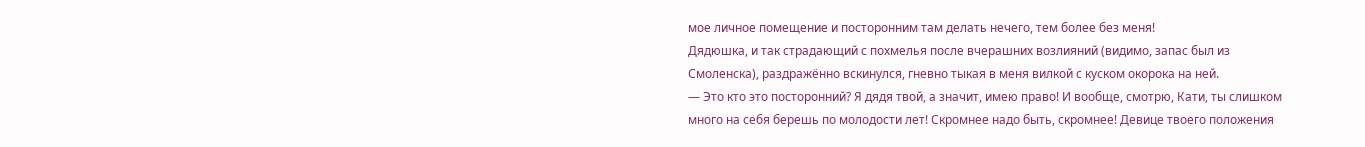мое личное помещение и посторонним там делать нечего, тем более без меня!
Дядюшка, и так страдающий с похмелья после вчерашних возлияний (видимо, запас был из Смоленска), раздражённо вскинулся, гневно тыкая в меня вилкой с куском окорока на ней.
— Это кто это посторонний? Я дядя твой, а значит, имею право! И вообще, смотрю, Кати, ты слишком много на себя берешь по молодости лет! Скромнее надо быть, скромнее! Девице твоего положения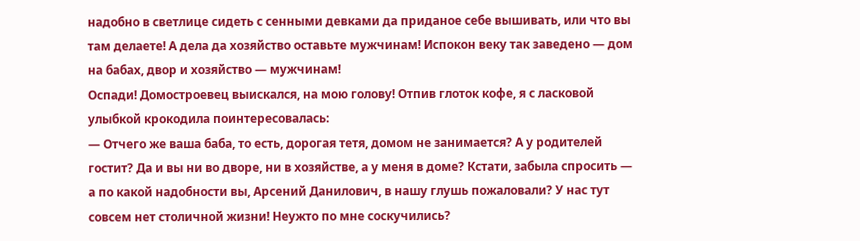надобно в светлице сидеть с сенными девками да приданое себе вышивать, или что вы там делаете! А дела да хозяйство оставьте мужчинам! Испокон веку так заведено — дом на бабах, двор и хозяйство — мужчинам!
Оспади! Домостроевец выискался, на мою голову! Отпив глоток кофе, я с ласковой улыбкой крокодила поинтересовалась:
— Отчего же ваша баба, то есть, дорогая тетя, домом не занимается? А у родителей гостит? Да и вы ни во дворе, ни в хозяйстве, а у меня в доме? Кстати, забыла спросить — а по какой надобности вы, Арсений Данилович, в нашу глушь пожаловали? У нас тут совсем нет столичной жизни! Неужто по мне соскучились?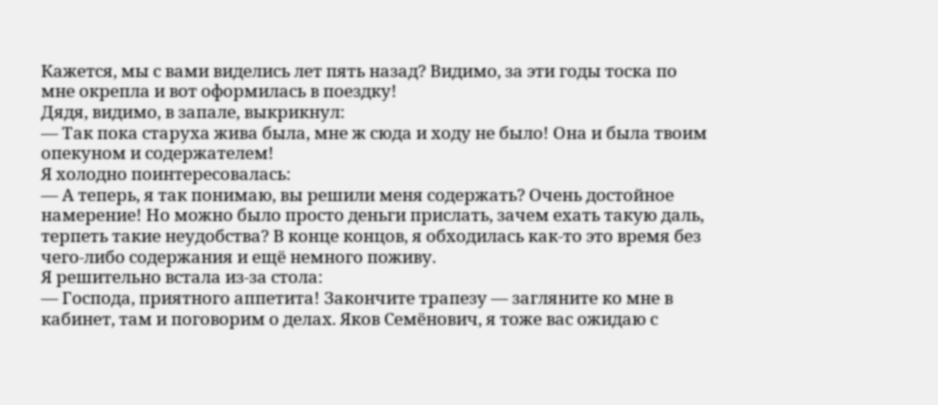Кажется, мы с вами виделись лет пять назад? Видимо, за эти годы тоска по мне окрепла и вот оформилась в поездку!
Дядя, видимо, в запале, выкрикнул:
— Так пока старуха жива была, мне ж сюда и ходу не было! Она и была твоим опекуном и содержателем!
Я холодно поинтересовалась:
— А теперь, я так понимаю, вы решили меня содержать? Очень достойное намерение! Но можно было просто деньги прислать, зачем ехать такую даль, терпеть такие неудобства? В конце концов, я обходилась как-то это время без чего-либо содержания и ещё немного поживу.
Я решительно встала из-за стола:
— Господа, приятного аппетита! Закончите трапезу — загляните ко мне в кабинет, там и поговорим о делах. Яков Семёнович, я тоже вас ожидаю с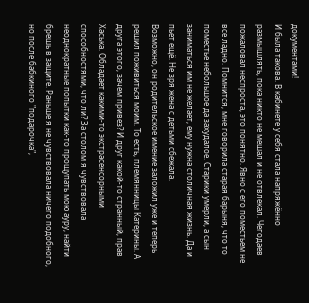документами!
И была такова. В кабинете у себя стала напряжённо размышлять, пока никто не мешал и не отвлекал. Чегодаев пожаловал неспроста, это понятно. Явно с его поместьем не все ладно. Помнится, мне говорила старая барыня, что то поместье небольшое да захудалое. Старики умерли, а сын заниматься им не желает, ему нужна столичная жизнь. Да и пьет ещё. Не зря жена с детьми сбежала.
Возможно, он родительское имение заложил уже и теперь решил поживиться моим. То есть, племянницы Катерины. А друга этого, зачем привез? И друг какой-то странный, прав Хаська. Обладает какими-то экстрасенсорными способностями, что ли? За столом я чувствовала неоднократные попытки как-то прощупать мою ауру, найти брешь в защите. Раньше я не чувствовала ничего подобного, но после бабкиного "подарочка",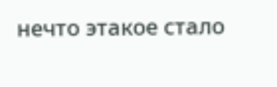нечто этакое стало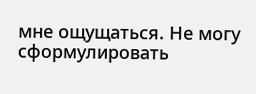мне ощущаться. Не могу сформулировать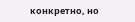конкретно, но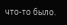что-то было.